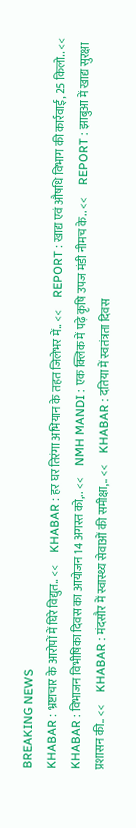BREAKING NEWS
KHABAR : भ्रष्टाचार के आरोपों में घिरे विद्युत.. <<     KHABAR : हर घर तिरंगा अभियान के तहत जिलेभर में.. <<     REPORT : खाद्य एवं औषधि विभाग की कार्रवाई, 25 किलो.. <<     KHABAR : विभाजन विभीषिका दिवस का आयोजन 14 अगस्त को,.. <<     NMH MANDI : एक क्लिक में पढ़े कृषि उपज मंडी नीमच के.. <<     REPORT : झाबुआ में खाद्य सुरक्षा प्रशासन की.. <<     KHABAR : मंदसौर में स्वास्थ्य सेवाओं की समीक्षा,.. <<     KHABAR : दतिया में स्वतंत्रता दिवस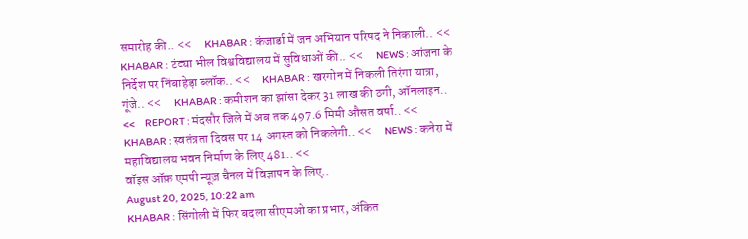समारोह की.. <<     KHABAR : कंजार्डा में जन अभियान परिषद ने निकाली.. <<     KHABAR : टंट्या भील विश्वविद्यालय में सुविधाओं की.. <<     NEWS : आंजना के निर्देश पर निंबाहेड़ा ब्लॉक.. <<     KHABAR : खरगोन में निकली तिरंगा यात्रा, गूंजे.. <<     KHABAR : कमीशन का झांसा देकर 31 लाख की ठगी, ऑनलाइन.. <<     REPORT : मंदसौर जिले में अब तक 497.6 मिमी औसत वर्षा.. <<     KHABAR : स्वतंत्रता दिवस पर 14 अगस्त को निकलेगी.. <<     NEWS : कनेरा में महाविद्यालय भवन निर्माण के लिए 481.. <<
वॉइस ऑफ़ एमपी न्यूज़ चैनल में विज्ञापन के लिए..
August 20, 2025, 10:22 am
KHABAR : सिंगोली में फिर बदला सीएमओ का प्रभार, अंकित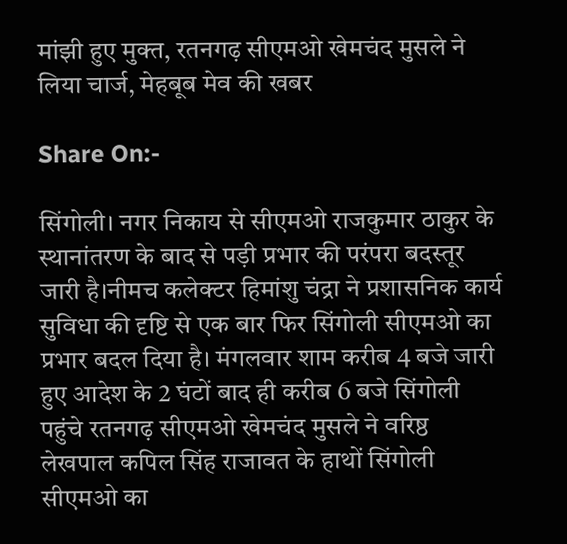मांझी हुए मुक्त, रतनगढ़ सीएमओ खेमचंद मुसले ने लिया चार्ज, मेहबूब मेव की खबर

Share On:-

सिंगोली। नगर निकाय से सीएमओ राजकुमार ठाकुर के स्थानांतरण के बाद से पड़ी प्रभार की परंपरा बदस्तूर जारी है।नीमच कलेक्टर हिमांशु चंद्रा ने प्रशासनिक कार्य सुविधा की दृष्टि से एक बार फिर सिंगोली सीएमओ का प्रभार बदल दिया है। मंगलवार शाम करीब 4 बजे जारी हुए आदेश के 2 घंटों बाद ही करीब 6 बजे सिंगोली पहुंचे रतनगढ़ सीएमओ खेमचंद मुसले ने वरिष्ठ लेखपाल कपिल सिंह राजावत के हाथों सिंगोली सीएमओ का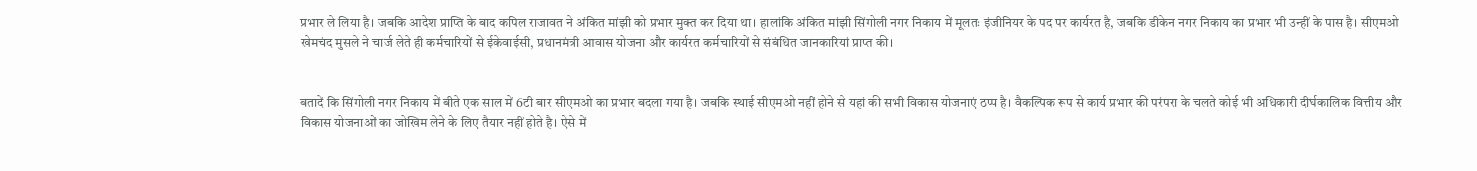प्रभार ले लिया है। जबकि आदेश प्राप्ति के बाद कपिल राजावत ने अंकित मांझी को प्रभार मुक्त कर दिया था। हालांकि अंकित मांझी सिंगोली नगर निकाय में मूलतः इंजीनियर के पद पर कार्यरत है, जबकि डीकेन नगर निकाय का प्रभार भी उन्हीं के पास है। सीएमओ खेमचंद मुसले ने चार्ज लेते ही कर्मचारियों से ईकेवाईसी, प्रधानमंत्री आवास योजना और कार्यरत कर्मचारियों से संबंधित जानकारियां प्राप्त की।


बतादें कि सिंगोली नगर निकाय में बीते एक साल में 6टी बार सीएमओ का प्रभार बदला गया है। जबकि स्थाई सीएमओ नहीं होने से यहां की सभी विकास योजनाएं ठप्प है। वैकल्पिक रूप से कार्य प्रभार की परंपरा के चलते कोई भी अधिकारी दीर्घकालिक वित्तीय और विकास योजनाओं का जोखिम लेने के लिए तैयार नहीं होते है। ऐसे में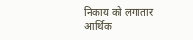निकाय को लगातार आर्थिक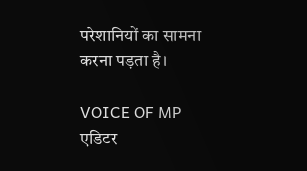परेशानियों का सामना करना पड़ता है।

VOICE OF MP
एडिटर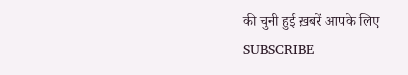की चुनी हुई ख़बरें आपके लिए
SUBSCRIBE